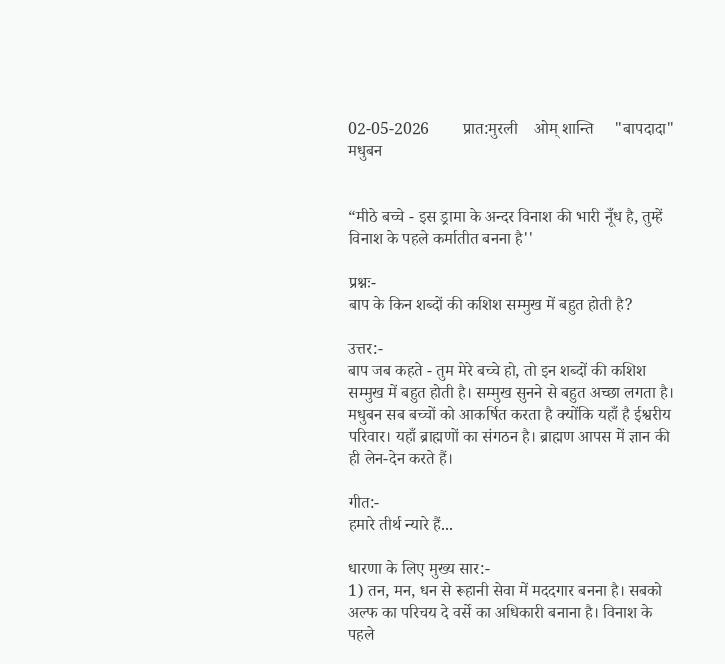02-05-2026        प्रात:मुरली    ओम् शान्ति     "बापदादा"        मधुबन


“मीठे बच्चे - इस ड्रामा के अन्दर विनाश की भारी नूँध है, तुम्हें विनाश के पहले कर्मातीत बनना है''

प्रश्नः-
बाप के किन शब्दों की कशिश सम्मुख में बहुत होती है?

उत्तर:-
बाप जब कहते - तुम मेरे बच्चे हो, तो इन शब्दों की कशिश सम्मुख में बहुत होती है। सम्मुख सुनने से बहुत अच्छा लगता है। मधुबन सब बच्चों को आकर्षित करता है क्योंकि यहाँ है ईश्वरीय परिवार। यहाँ ब्राह्मणों का संगठन है। ब्राह्मण आपस में ज्ञान की ही लेन-देन करते हैं।

गीत:-
हमारे तीर्थ न्यारे हैं...

धारणा के लिए मुख्य सार:-
1) तन, मन, धन से रूहानी सेवा में मददगार बनना है। सबको अल्फ का परिचय दे वर्से का अधिकारी बनाना है। विनाश के पहले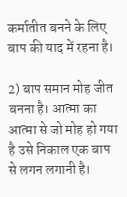कर्मातीत बनने के लिए बाप की याद में रहना है।

2) बाप समान मोह जीत बनना है। आत्मा का आत्मा से जो मोह हो गया है उसे निकाल एक बाप से लगन लगानी है।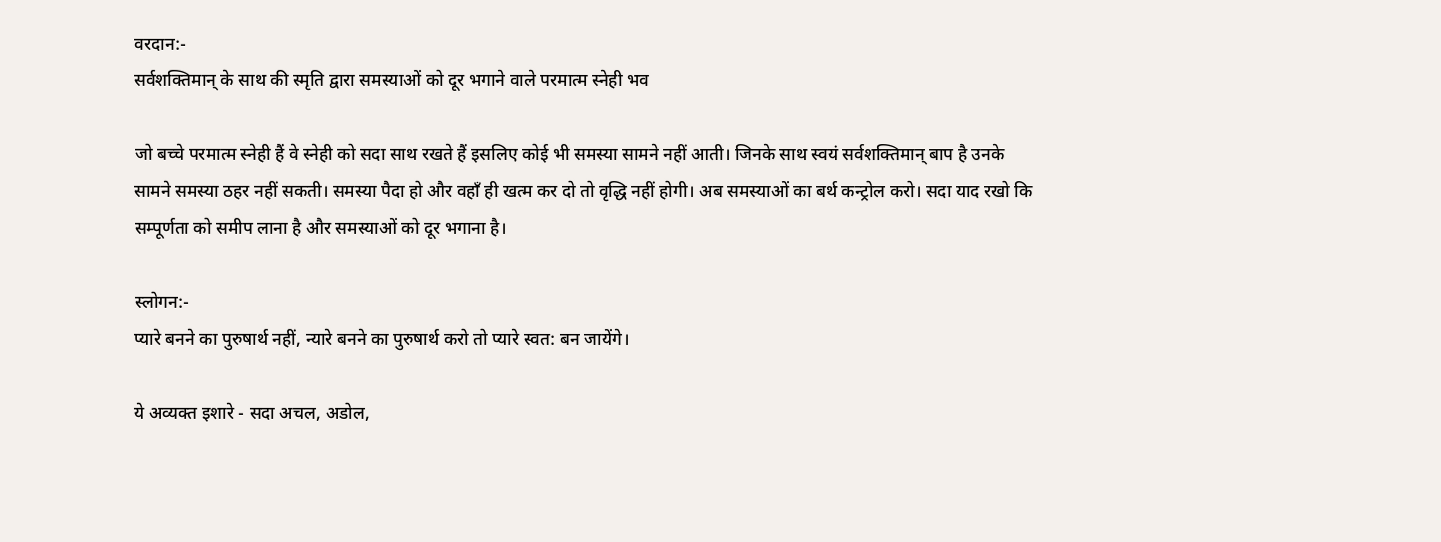वरदान:-
सर्वशक्तिमान् के साथ की स्मृति द्वारा समस्याओं को दूर भगाने वाले परमात्म स्नेही भव

जो बच्चे परमात्म स्नेही हैं वे स्नेही को सदा साथ रखते हैं इसलिए कोई भी समस्या सामने नहीं आती। जिनके साथ स्वयं सर्वशक्तिमान् बाप है उनके सामने समस्या ठहर नहीं सकती। समस्या पैदा हो और वहाँ ही खत्म कर दो तो वृद्धि नहीं होगी। अब समस्याओं का बर्थ कन्ट्रोल करो। सदा याद रखो कि सम्पूर्णता को समीप लाना है और समस्याओं को दूर भगाना है।

स्लोगन:-
प्यारे बनने का पुरुषार्थ नहीं, न्यारे बनने का पुरुषार्थ करो तो प्यारे स्वत: बन जायेंगे।

ये अव्यक्त इशारे - सदा अचल, अडोल,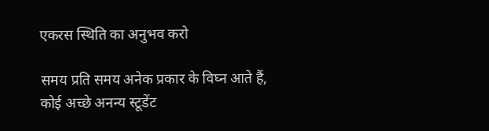एकरस स्थिति का अनुभव करो

समय प्रति समय अनेक प्रकार के विघ्न आते हैं, कोई अच्छे अनन्य स्टूडेंट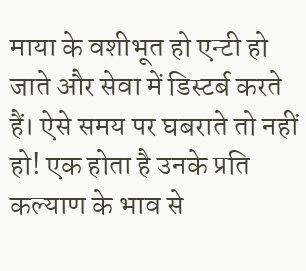माया के वशीभूत हो एन्टी हो जाते और सेवा में डिस्टर्ब करते हैं। ऐसे समय पर घबराते तो नहीं हो! एक होता है उनके प्रति कल्याण के भाव से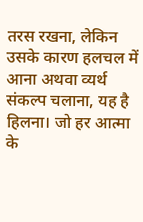तरस रखना, लेकिन उसके कारण हलचल में आना अथवा व्यर्थ संकल्प चलाना, यह है हिलना। जो हर आत्मा के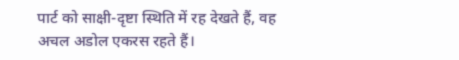पार्ट को साक्षी-दृष्टा स्थिति में रह देखते हैं, वह अचल अडोल एकरस रहते हैं।